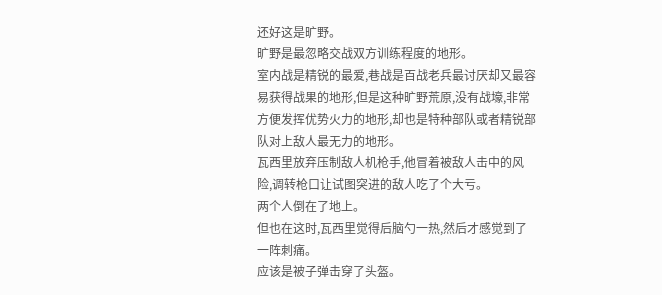还好这是旷野。
旷野是最忽略交战双方训练程度的地形。
室内战是精锐的最爱,巷战是百战老兵最讨厌却又最容易获得战果的地形,但是这种旷野荒原,没有战壕,非常方便发挥优势火力的地形,却也是特种部队或者精锐部队对上敌人最无力的地形。
瓦西里放弃压制敌人机枪手,他冒着被敌人击中的风险,调转枪口让试图突进的敌人吃了个大亏。
两个人倒在了地上。
但也在这时,瓦西里觉得后脑勺一热,然后才感觉到了一阵刺痛。
应该是被子弹击穿了头盔。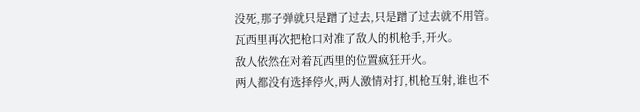没死,那子弹就只是蹭了过去,只是蹭了过去就不用管。
瓦西里再次把枪口对准了敌人的机枪手,开火。
敌人依然在对着瓦西里的位置疯狂开火。
两人都没有选择停火,两人激情对打,机枪互射,谁也不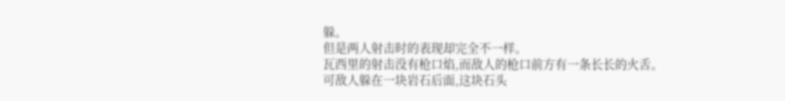躲。
但是两人射击时的表现却完全不一样。
瓦西里的射击没有枪口焰,而敌人的枪口前方有一条长长的火舌。
可敌人躲在一块岩石后面,这块石头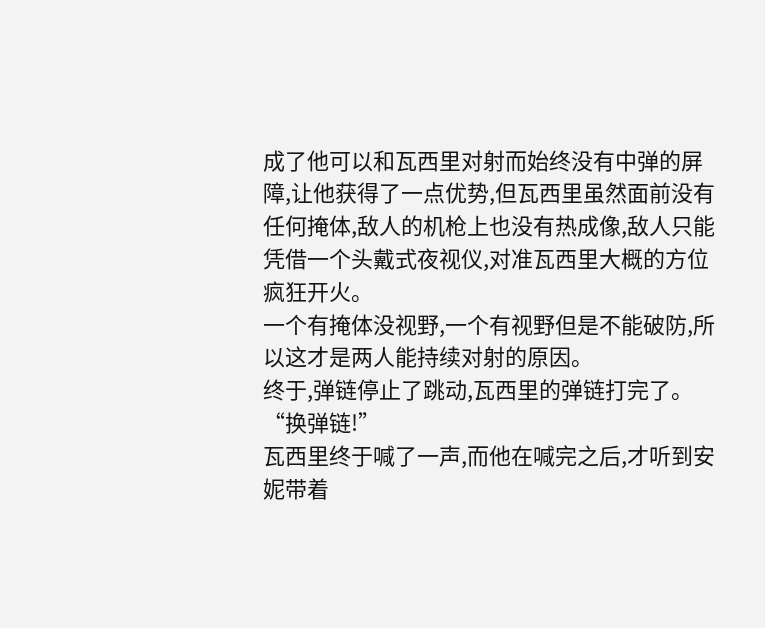成了他可以和瓦西里对射而始终没有中弹的屏障,让他获得了一点优势,但瓦西里虽然面前没有任何掩体,敌人的机枪上也没有热成像,敌人只能凭借一个头戴式夜视仪,对准瓦西里大概的方位疯狂开火。
一个有掩体没视野,一个有视野但是不能破防,所以这才是两人能持续对射的原因。
终于,弹链停止了跳动,瓦西里的弹链打完了。
“换弹链!”
瓦西里终于喊了一声,而他在喊完之后,才听到安妮带着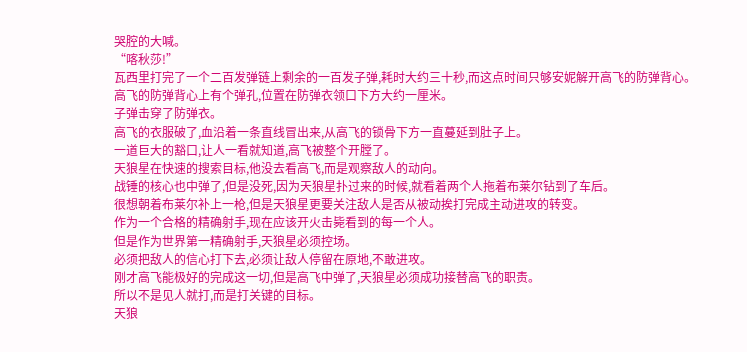哭腔的大喊。
“喀秋莎!”
瓦西里打完了一个二百发弹链上剩余的一百发子弹,耗时大约三十秒,而这点时间只够安妮解开高飞的防弹背心。
高飞的防弹背心上有个弹孔,位置在防弹衣领口下方大约一厘米。
子弹击穿了防弹衣。
高飞的衣服破了,血沿着一条直线冒出来,从高飞的锁骨下方一直蔓延到肚子上。
一道巨大的豁口,让人一看就知道,高飞被整个开膛了。
天狼星在快速的搜索目标,他没去看高飞,而是观察敌人的动向。
战锤的核心也中弹了,但是没死,因为天狼星扑过来的时候,就看着两个人拖着布莱尔钻到了车后。
很想朝着布莱尔补上一枪,但是天狼星更要关注敌人是否从被动挨打完成主动进攻的转变。
作为一个合格的精确射手,现在应该开火击毙看到的每一个人。
但是作为世界第一精确射手,天狼星必须控场。
必须把敌人的信心打下去,必须让敌人停留在原地,不敢进攻。
刚才高飞能极好的完成这一切,但是高飞中弹了,天狼星必须成功接替高飞的职责。
所以不是见人就打,而是打关键的目标。
天狼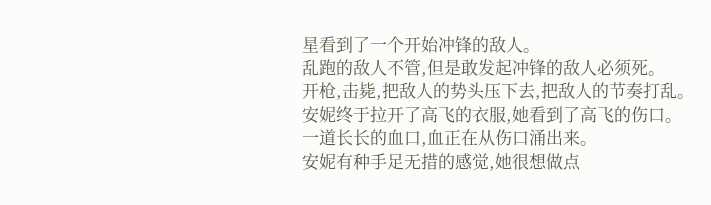星看到了一个开始冲锋的敌人。
乱跑的敌人不管,但是敢发起冲锋的敌人必须死。
开枪,击毙,把敌人的势头压下去,把敌人的节奏打乱。
安妮终于拉开了高飞的衣服,她看到了高飞的伤口。
一道长长的血口,血正在从伤口涌出来。
安妮有种手足无措的感觉,她很想做点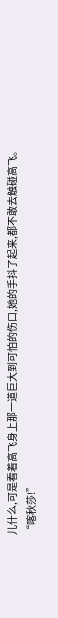儿什么,可是看着高飞身上那一道巨大到可怕的伤口,她的手抖了起来,都不敢去触碰高飞。
“喀秋莎!”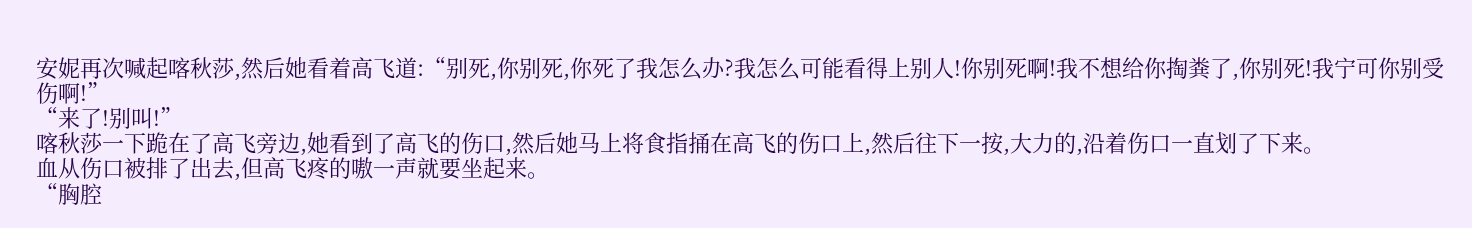安妮再次喊起喀秋莎,然后她看着高飞道:“别死,你别死,你死了我怎么办?我怎么可能看得上别人!你别死啊!我不想给你掏粪了,你别死!我宁可你别受伤啊!”
“来了!别叫!”
喀秋莎一下跪在了高飞旁边,她看到了高飞的伤口,然后她马上将食指捅在高飞的伤口上,然后往下一按,大力的,沿着伤口一直划了下来。
血从伤口被排了出去,但高飞疼的嗷一声就要坐起来。
“胸腔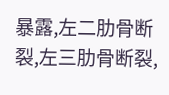暴露,左二肋骨断裂,左三肋骨断裂,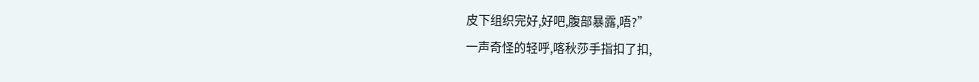皮下组织完好,好吧,腹部暴露,唔?”
一声奇怪的轻呼,喀秋莎手指扣了扣,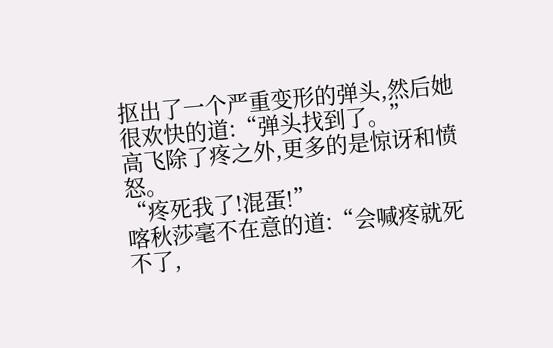抠出了一个严重变形的弹头,然后她很欢快的道:“弹头找到了。”
高飞除了疼之外,更多的是惊讶和愤怒。
“疼死我了!混蛋!”
喀秋莎毫不在意的道:“会喊疼就死不了,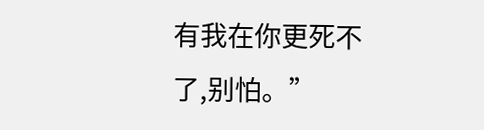有我在你更死不了,别怕。”